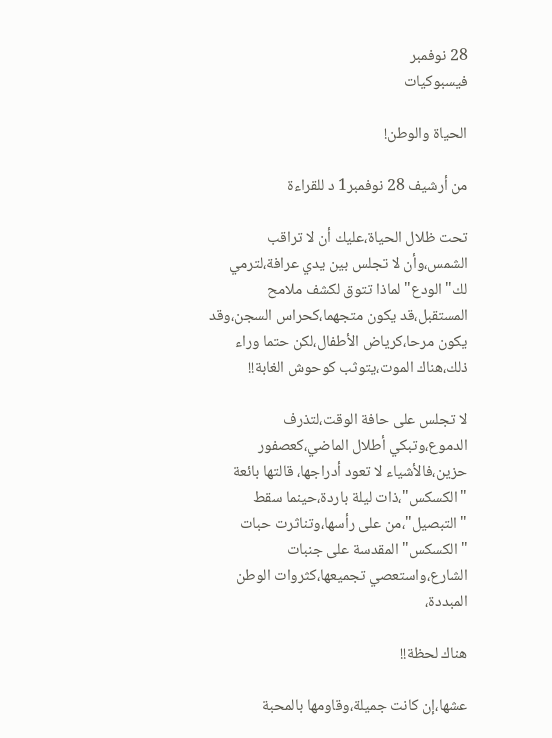28 نوفمبر
فيسبوكيات

الحياة والوطن!

من أرشيف 28 نوفمبر1 د للقراءة

تحت ظلال الحياة،عليك أن لا تراقب الشمس،وأن لا تجلس بين يدي عرافة،لترمي لك"الودع" لماذا تتوق لكشف ملامح المستقبل،قد يكون متجهما،كحراس السجن،وقد يكون مرحا،كرياض الأطفال،لكن حتما وراء ذلك،هناك الموت،يتوثب كوحوش الغابة!!

لا تجلس على حافة الوقت،لتذرف الدموع،وتبكي أطلال الماضي،كعصفور حزين،فالأشياء لا تعود أدراجها، قالتها بائعة "الكسكس"،ذات ليلة باردة،حينما سقط "التبصيل"،من على رأسها،وتناثرت حبات "الكسكس" المقدسة على جنبات الشارع،واستعصي تجميعها،كثروات الوطن المبددة،

هناك لحظة!!

عشها،إن كانت جميلة،وقاومها بالمحبة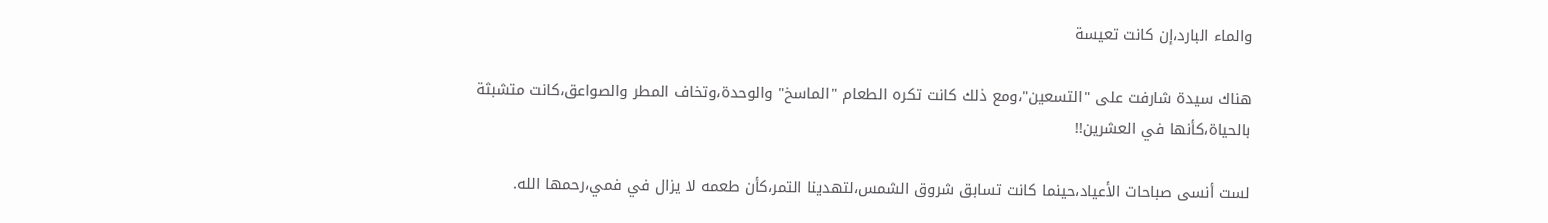والماء البارد،إن كانت تعيسة

هناك سيدة شارفت على "التسعين"،ومع ذلك كانت تكره الطعام "الماسخ" والوحدة،وتخاف المطر والصواعق،كانت متشبثة بالحياة،كأنها في العشرين!!

لست أنسى صباحات الأعياد،حينما كانت تسابق شروق الشمس،لتهدينا التمر،كأن طعمه لا يزال في فمي،رحمها الله.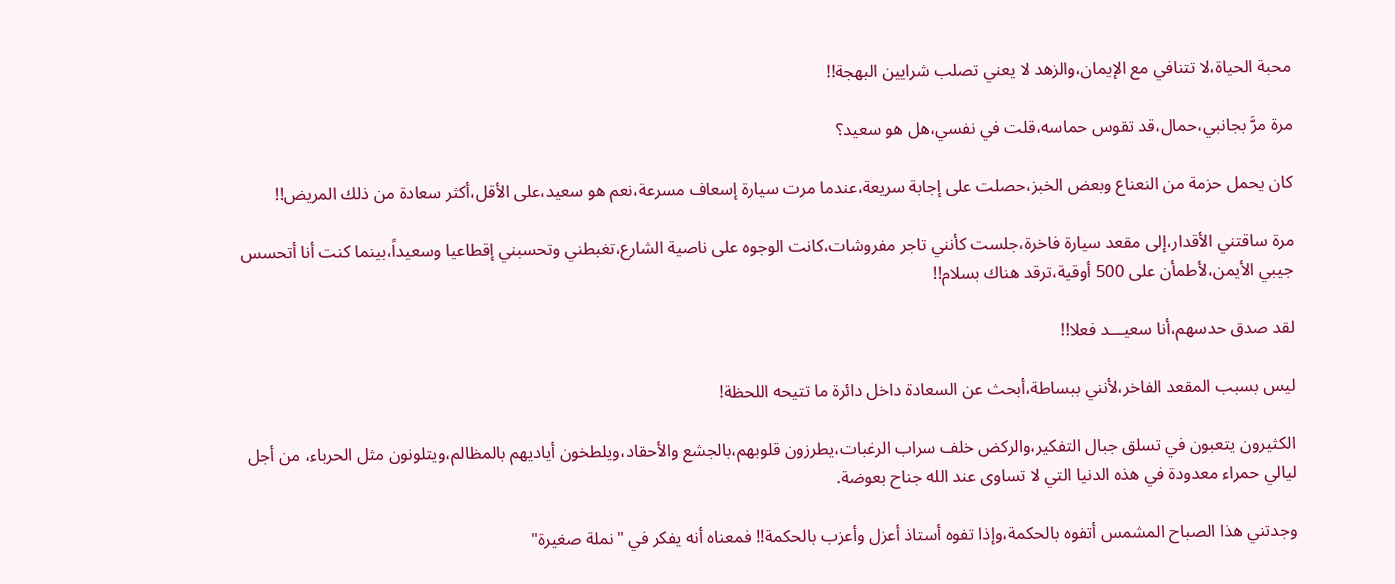محبة الحياة،لا تتنافي مع الإيمان،والزهد لا يعني تصلب شرايين البهجة!!

مرة مرَّ بجانبي،حمال،قد تقوس حماسه،قلت في نفسي،هل هو سعيد؟

كان يحمل حزمة من النعناع وبعض الخبز،حصلت على إجابة سريعة،عندما مرت سيارة إسعاف مسرعة،نعم هو سعيد،على الأقل،أكثر سعادة من ذلك المريض!!

مرة ساقتني الأقدار،إلى مقعد سيارة فاخرة،جلست كأنني تاجر مفروشات،كانت الوجوه على ناصية الشارع،تغبطني وتحسبني إقطاعيا وسعيداً،بينما كنت أنا أتحسس جيبي الأيمن،لأطمأن على 500 أوقية،ترقد هناك بسلام!!

لقد صدق حدسهم،أنا سعيـــد فعلا!!

ليس بسبب المقعد الفاخر،لأنني ببساطة،أبحث عن السعادة داخل دائرة ما تتيحه اللحظة!

الكثيرون يتعبون في تسلق جبال التفكير،والركض خلف سراب الرغبات،يطرزون قلوبهم،بالجشع والأحقاد،ويلطخون أياديهم بالمظالم،ويتلونون مثل الحرباء، من أجل ليالي حمراء معدودة في هذه الدنيا التي لا تساوى عند الله جناح بعوضة.

وجدتني هذا الصباح المشمس أتفوه بالحكمة،وإذا تفوه أستاذ أعزل وأعزب بالحكمة!! فمعناه أنه يفكر في "نملة صغيرة"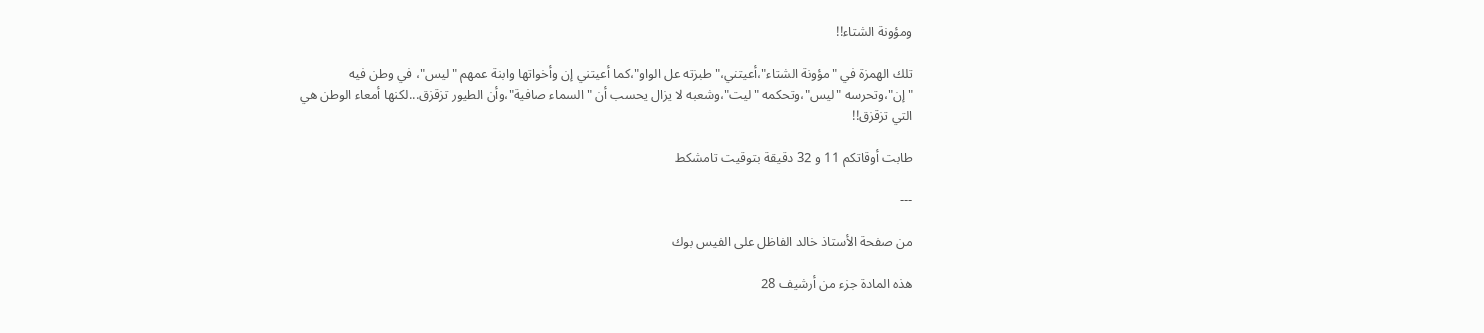ومؤونة الشتاء!!

تلك الهمزة في "مؤونة الشتاء"،أعيتني،"طبزته عل الواو"،كما أعيتني إن وأخواتها وابنة عمهم "ليس"، في وطن فيه "إن"،وتحرسه "ليس"،وتحكمه "ليت"،وشعبه لا يزال يحسب أن "السماء صافية"،وأن الطيور تزقزق...لكنها أمعاء الوطن هي التي تزقزق!!

طابت أوقاتكم 11 و 32 دقيقة بتوقيت تامشكط

---

من صفحة الأستاذ خالد الفاظل على الفيس بوك

هذه المادة جزء من أرشيف 28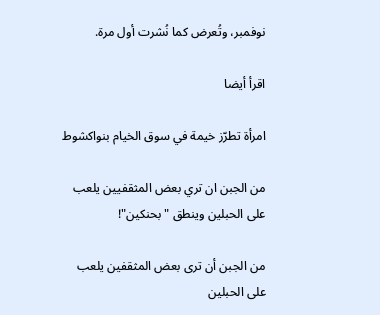نوفمبر، وتُعرض كما نُشرت أول مرة.

اقرأ أيضا

امرأة تطرّز خيمة في سوق الخيام بنواكشوط

من الجبن ان تري بعض المثقفيين يلعب على الحبلين وينطق "بحنكين"!

من الجبن أن ترى بعض المثقفين يلعب على الحبلين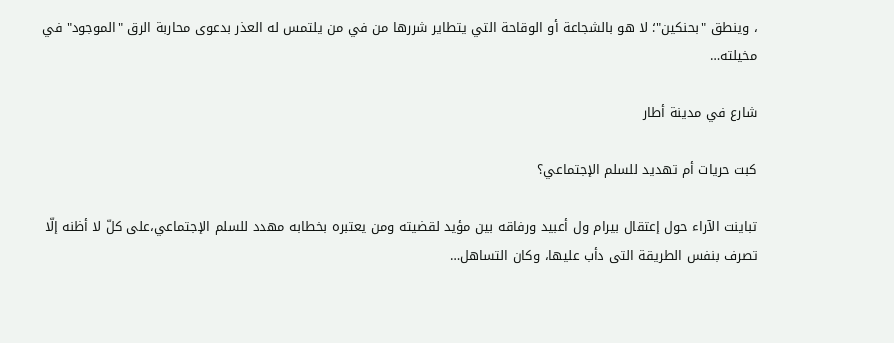، وينطق "بحنكين"؛ لا هو بالشجاعة أو الوقاحة التي يتطاير شررها من في من يلتمس له العذر بدعوى محاربة الرق "الموجود" في مخيلته…

شارع في مدينة أطار

كبت حريات أم تهديد للسلم الإجتماعي؟

تباينت الآراء حول إعتقال بيرام ول أعبيد ورفاقه بين مؤيد لقضيته ومن يعتبره بخطابه مهدد للسلم الإجتماعي،على كلّ لا أظنه إلّا تصرف بنفس الطريقة التى دأب عليها، وكان التساهل…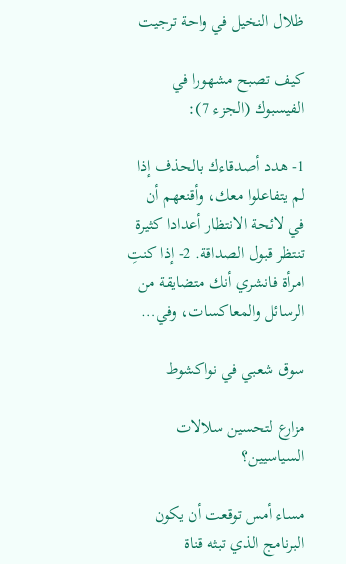ظلال النخيل في واحة ترجيت

كيف تصبح مشهورا في الفيسبوك (الجزء 7):

1- هدد أصدقاءك بالحذف إذا لم يتفاعلوا معك، وأقنعهم أن في لائحة الانتظار أعدادا كثيرة تنتظر قبول الصداقة. 2- إذا كنتِ امرأة فانشري أنك متضايقة من الرسائل والمعاكسات، وفي…

سوق شعبي في نواكشوط

مزارع لتحسين سلالات السياسيين؟

مساء أمس توقعت أن يكون البرنامج الذي تبثه قناة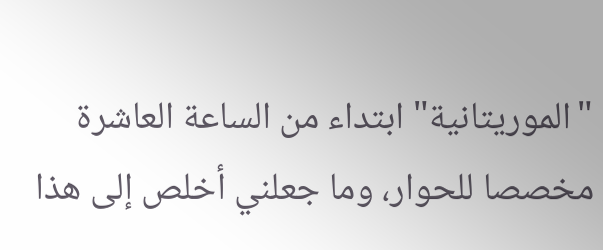"الموريتانية" ابتداء من الساعة العاشرة مخصصا للحوار، وما جعلني أخلص إلى هذا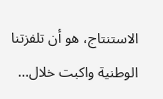الاستنتاج، هو أن تلفزتنا الوطنية واكبت خلال…